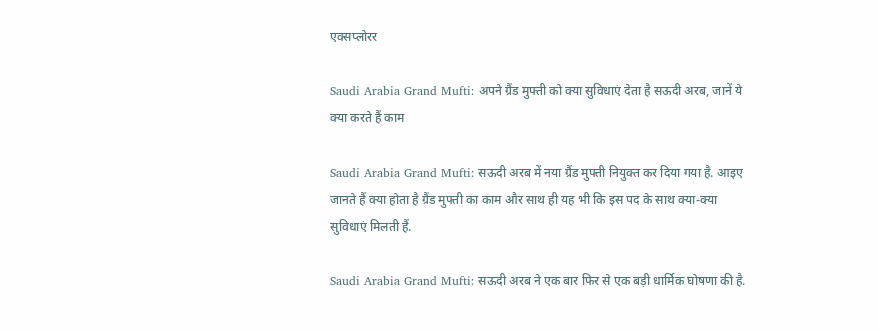एक्सप्लोरर

Saudi Arabia Grand Mufti: अपने ग्रैंड मुफ्ती को क्या सुविधाएं देता है सऊदी अरब, जानें ये क्या करते हैं काम

Saudi Arabia Grand Mufti: सऊदी अरब में नया ग्रैंड मुफ्ती नियुक्त कर दिया गया है. आइए जानते हैं क्या होता है ग्रैंड मुफ्ती का काम और साथ ही यह भी कि इस पद के साथ क्या-क्या सुविधाएं मिलती हैं.

Saudi Arabia Grand Mufti: सऊदी अरब ने एक बार फिर से एक बड़ी धार्मिक घोषणा की है.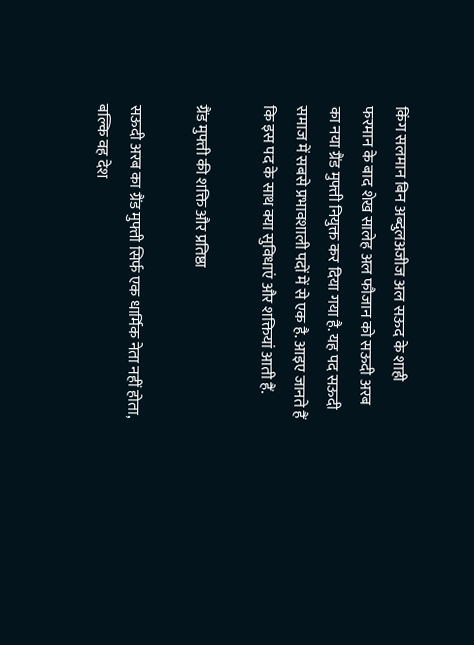किंग सलमान बिन अब्दुलअजीज अल सऊद के शाही फरमान के बाद शेख सालेह अल फौजान को सऊदी अरब का नया ग्रैंड मुफ्ती नियुक्त कर दिया गया है. यह पद सऊदी समाज में सबसे प्रभावशाली पदों में से एक है. आइए जानते हैं कि इस पद के साथ क्या सुविधाएं और शक्तियां आती हैं.

ग्रैंड मुफ्ती की शक्ति और प्रतिष्ठा

सऊदी अरब का ग्रैंड मुफ्ती सिर्फ एक धार्मिक नेता नहीं होता, बल्कि वह देश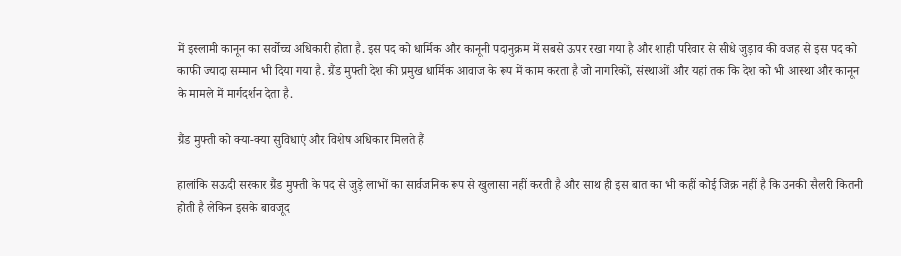में इस्लामी कानून का सर्वोच्च अधिकारी होता है. इस पद को धार्मिक और कानूनी पदानुक्रम में सबसे ऊपर रखा गया है और शाही परिवार से सीधे जुड़ाव की वजह से इस पद को काफी ज्यादा सम्मान भी दिया गया है. ग्रैंड मुफ्ती देश की प्रमुख धार्मिक आवाज के रूप में काम करता है जो नागरिकों, संस्थाओं और यहां तक कि देश को भी आस्था और कानून के मामले में मार्गदर्शन देता है.

ग्रैंड मुफ्ती को क्या-क्या सुविधाएं और विशेष अधिकार मिलते हैं

हालांकि सऊदी सरकार ग्रैंड मुफ्ती के पद से जुड़े लाभों का सार्वजनिक रूप से खुलासा नहीं करती है और साथ ही इस बात का भी कहीं कोई जिक्र नहीं है कि उनकी सैलरी कितनी होती है लेकिन इसके बावजूद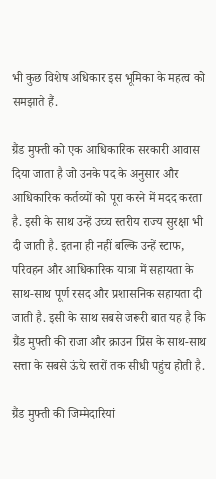भी कुछ विशेष अधिकार इस भूमिका के महत्व को समझाते हैं.

ग्रैंड मुफ्ती को एक आधिकारिक सरकारी आवास दिया जाता है जो उनके पद के अनुसार और आधिकारिक कर्तव्यों को पूरा करने में मदद करता है. इसी के साथ उन्हें उच्च स्तरीय राज्य सुरक्षा भी दी जाती है. इतना ही नहीं बल्कि उन्हें स्टाफ, परिवहन और आधिकारिक यात्रा में सहायता के साथ-साथ पूर्ण रसद और प्रशासनिक सहायता दी जाती है. इसी के साथ सबसे जरूरी बात यह है कि ग्रैंड मुफ्ती की राजा और क्राउन प्रिंस के साथ-साथ सत्ता के सबसे ऊंचे स्तरों तक सीधी पहुंच होती है.

ग्रैंड मुफ्ती की जिम्मेदारियां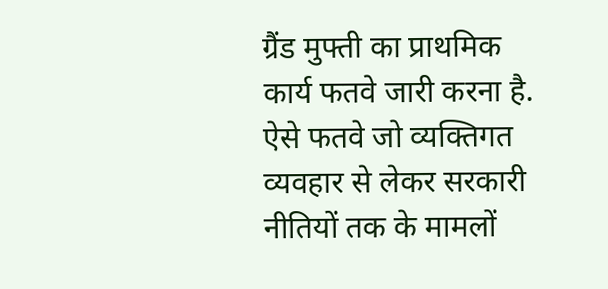ग्रैंड मुफ्ती का प्राथमिक कार्य फतवे जारी करना है. ऐसे फतवे जो व्यक्तिगत व्यवहार से लेकर सरकारी नीतियों तक के मामलों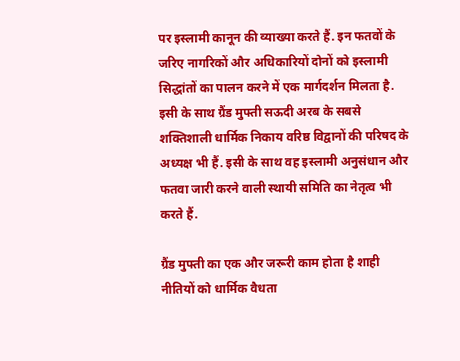पर इस्लामी कानून की व्याख्या करते हैं. इन फतवों के जरिए नागरिकों और अधिकारियों दोनों को इस्लामी सिद्धांतों का पालन करने में एक मार्गदर्शन मिलता है. इसी के साथ ग्रैंड मुफ्ती सऊदी अरब के सबसे शक्तिशाली धार्मिक निकाय वरिष्ठ विद्वानों की परिषद के अध्यक्ष भी हैं. इसी के साथ वह इस्लामी अनुसंधान और फतवा जारी करने वाली स्थायी समिति का नेतृत्व भी करते हैं.

ग्रैंड मुफ्ती का एक और जरूरी काम होता है शाही नीतियों को धार्मिक वैधता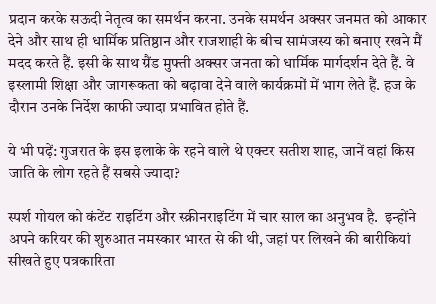प्रदान करके सऊदी नेतृत्व का समर्थन करना. उनके समर्थन अक्सर जनमत को आकार देने और साथ ही धार्मिक प्रतिष्ठान और राजशाही के बीच सामंजस्य को बनाए रखने मैं मदद करते हैं. इसी के साथ ग्रैंड मुफ्ती अक्सर जनता को धार्मिक मार्गदर्शन देते हैं. वे इस्लामी शिक्षा और जागरूकता को बढ़ावा देने वाले कार्यक्रमों में भाग लेते हैं. हज के दौरान उनके निर्देश काफी ज्यादा प्रभावित होते हैं.

ये भी पढ़ें: गुजरात के इस इलाके के रहने वाले थे एक्टर सतीश शाह, जानें वहां किस जाति के लोग रहते हैं सबसे ज्यादा?

स्पर्श गोयल को कंटेंट राइटिंग और स्क्रीनराइटिंग में चार साल का अनुभव है.  इन्होंने अपने करियर की शुरुआत नमस्कार भारत से की थी, जहां पर लिखने की बारीकियां सीखते हुए पत्रकारिता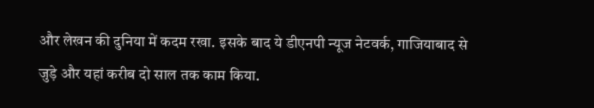और लेखन की दुनिया में कदम रखा. इसके बाद ये डीएनपी न्यूज नेटवर्क, गाजियाबाद से जुड़े और यहां करीब दो साल तक काम किया.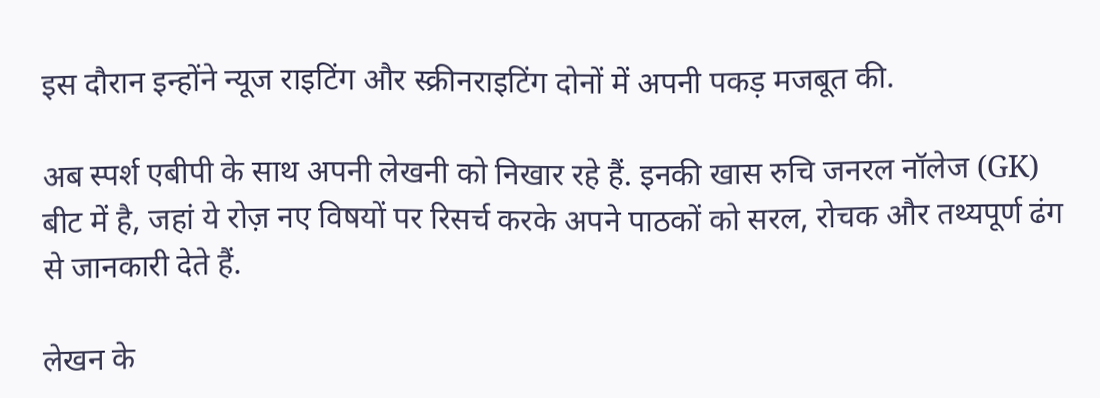इस दौरान इन्होंने न्यूज राइटिंग और स्क्रीनराइटिंग दोनों में अपनी पकड़ मजबूत की.

अब स्पर्श एबीपी के साथ अपनी लेखनी को निखार रहे हैं. इनकी खास रुचि जनरल नॉलेज (GK) बीट में है, जहां ये रोज़ नए विषयों पर रिसर्च करके अपने पाठकों को सरल, रोचक और तथ्यपूर्ण ढंग से जानकारी देते हैं.

लेखन के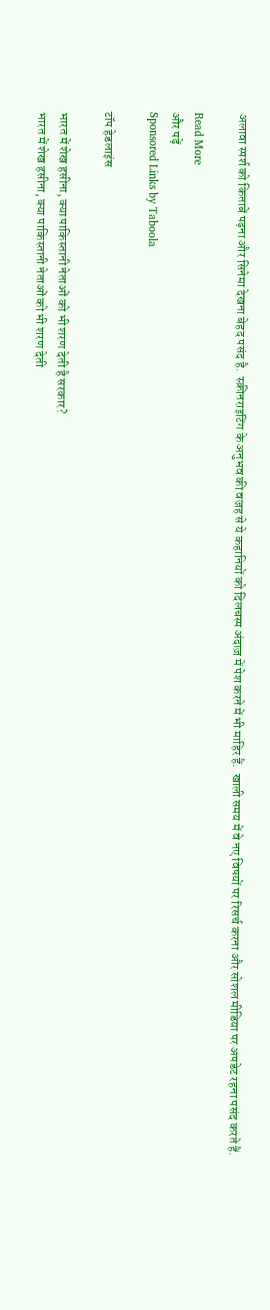अलावा स्पर्श को किताबें पढ़ना और सिनेमा देखना बेहद पसंद है.  स्क्रीनराइटिंग के अनुभव की वजह से ये कहानियों को दिलचस्प अंदाज़ में पेश करने में भी माहिर हैं.  खाली समय में वे नए विषयों पर रिसर्च करना और सोशल मीडिया पर अपडेट रहना पसंद करते हैं.

Read More
और पढ़ें
Sponsored Links by Taboola

टॉप हेडलाइंस

भारत में शेख हसीना, क्या पाकिस्तानी नेताओं को भी शरण देती है सरकार?
भारत में शेख हसीना, क्या पाकिस्तानी नेताओं को भी शरण देती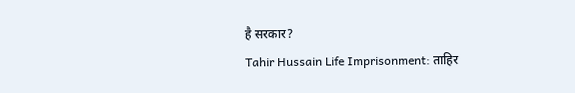है सरकार?
Tahir Hussain Life Imprisonment: ताहिर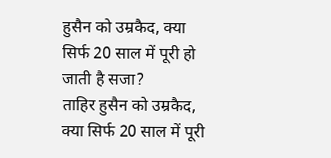हुसैन को उम्रकैद, क्या सिर्फ 20 साल में पूरी हो जाती है सजा?
ताहिर हुसैन को उम्रकैद, क्या सिर्फ 20 साल में पूरी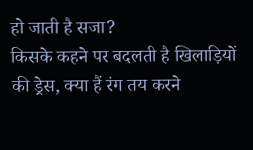हो जाती है सजा?
किसके कहने पर बदलती है खिलाड़ियों की ड्रेस, क्या हैं रंग तय करने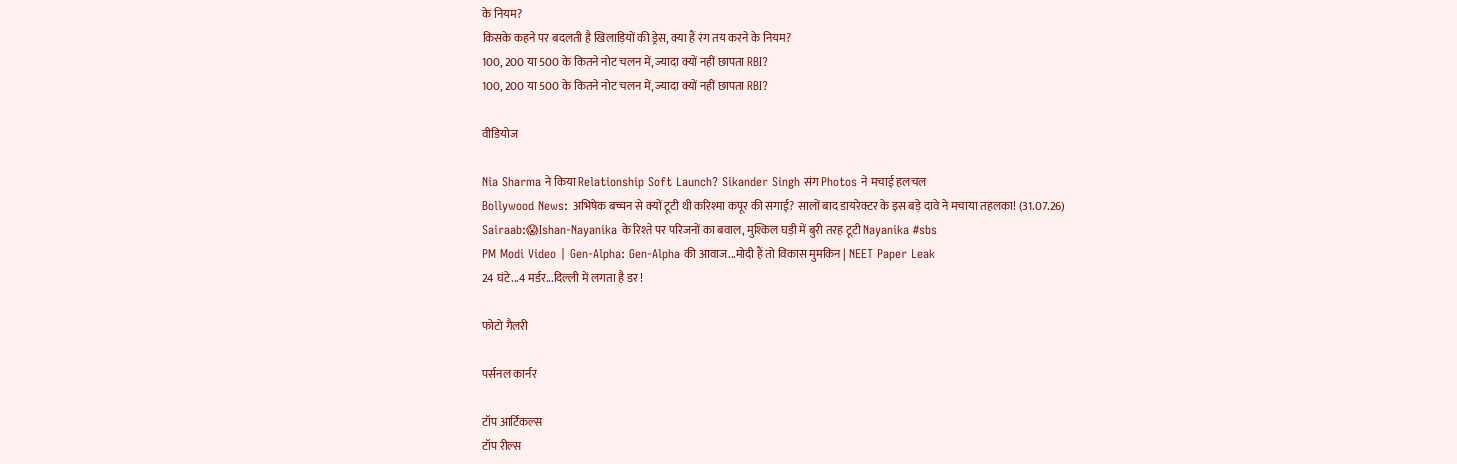के नियम?
किसके कहने पर बदलती है खिलाड़ियों की ड्रेस, क्या हैं रंग तय करने के नियम?
100, 200 या 500 के कितने नोट चलन में, ज्यादा क्यों नहीं छापता RBI?
100, 200 या 500 के कितने नोट चलन में, ज्यादा क्यों नहीं छापता RBI?

वीडियोज

Nia Sharma ने किया Relationship Soft Launch? Sikander Singh संग Photos ने मचाई हलचल
Bollywood News: अभिषेक बच्चन से क्यों टूटी थी करिश्मा कपूर की सगाई? सालों बाद डायरेक्टर के इस बड़े दावे ने मचाया तहलका! (31.07.26)
Sairaab:😱Ishan-Nayanika के रिश्ते पर परिजनों का बवाल, मुश्किल घड़ी में बुरी तरह टूटी Nayanika #sbs
PM Modi Video | Gen-Alpha: Gen-Alpha की आवाज...मोदी हैं तो विकास मुमकिन | NEET Paper Leak
24 घंटे...4 मर्डर...दिल्ली में लगता है डर !

फोटो गैलरी

पर्सनल कार्नर

टॉप आर्टिकल्स
टॉप रील्स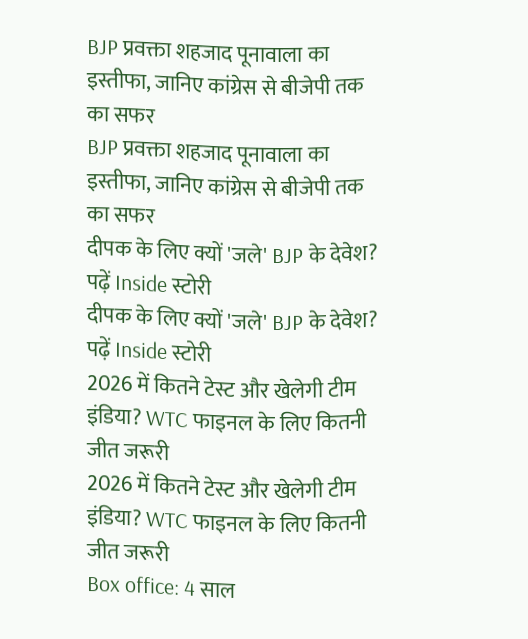BJP प्रवक्ता शहजाद पूनावाला का इस्तीफा, जानिए कांग्रेस से बीजेपी तक का सफर
BJP प्रवक्ता शहजाद पूनावाला का इस्तीफा, जानिए कांग्रेस से बीजेपी तक का सफर
दीपक के लिए क्यों 'जले' BJP के देवेश? पढ़ें Inside स्टोरी
दीपक के लिए क्यों 'जले' BJP के देवेश? पढ़ें Inside स्टोरी
2026 में कितने टेस्ट और खेलेगी टीम इंडिया? WTC फाइनल के लिए कितनी जीत जरूरी
2026 में कितने टेस्ट और खेलेगी टीम इंडिया? WTC फाइनल के लिए कितनी जीत जरूरी
Box office: 4 साल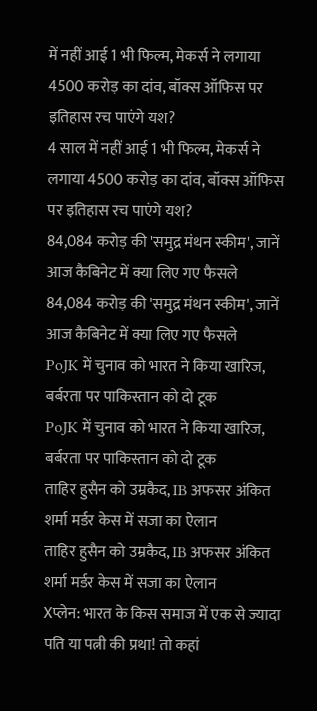में नहीं आई 1 भी फिल्म, मेकर्स ने लगाया 4500 करोड़ का दांव, बॉक्स ऑफिस पर इतिहास रच पाएंगे यश?
4 साल में नहीं आई 1 भी फिल्म, मेकर्स ने लगाया 4500 करोड़ का दांव, बॉक्स ऑफिस पर इतिहास रच पाएंगे यश?
84,084 करोड़ की 'समुद्र मंथन स्कीम', जानें आज कैबिनेट में क्या लिए गए फैसले
84,084 करोड़ की 'समुद्र मंथन स्कीम', जानें आज कैबिनेट में क्या लिए गए फैसले
PoJK में चुनाव को भारत ने किया खारिज, बर्बरता पर पाकिस्तान को दो टूक
PoJK में चुनाव को भारत ने किया खारिज, बर्बरता पर पाकिस्तान को दो टूक
ताहिर हुसैन को उम्रकैद, IB अफसर अंकित शर्मा मर्डर केस में सजा का ऐलान
ताहिर हुसैन को उम्रकैद, IB अफसर अंकित शर्मा मर्डर केस में सजा का ऐलान
Xप्लेन: भारत के किस समाज में एक से ज्यादा पति या पत्नी की प्रथा! तो कहां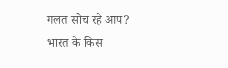गलत सोच रहे आप?
भारत के किस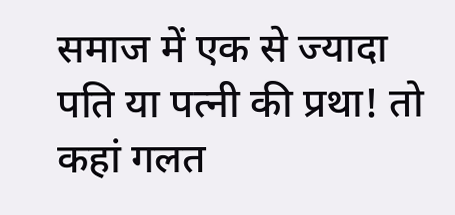समाज में एक से ज्यादा पति या पत्नी की प्रथा! तो कहां गलत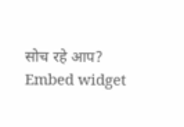सोच रहे आप?
Embed widget